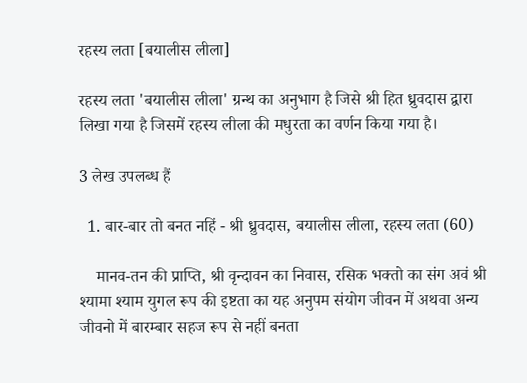रहस्य लता [बयालीस लीला]

रहस्य लता 'बयालीस लीला' ग्रन्थ का अनुभाग है जिसे श्री हित ध्रुवदास द्वारा लिखा गया है जिसमें रहस्य लीला की मधुरता का वर्णन किया गया है।

3 लेख उपलब्ध हैं

  1. बार-बार तो बनत नहिं - श्री ध्रुवदास, बयालीस लीला, रहस्य लता (60)

    मानव-तन की प्राप्ति, श्री वृन्दावन का निवास, रसिक भक्तो का संग अवं श्री श्यामा श्याम युगल रूप की इष्टता का यह अनुपम संयोग जीवन में अथवा अन्य जीवनो में बारम्बार सहज रूप से नहीं बनता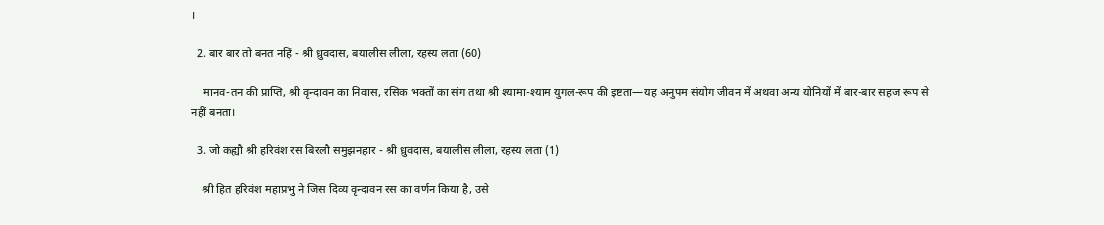।

  2. बार बार तो बनत नहिं - श्री ध्रुवदास, बयालीस लीला, रहस्य लता (60)

    मानव-तन की प्राप्ति, श्री वृन्दावन का निवास, रसिक भक्तों का संग तथा श्री श्यामा-श्याम युगल-रूप की इष्टता—यह अनुपम संयोग जीवन में अथवा अन्य योनियों में बार-बार सहज रूप से नहीं बनता।

  3. जो कह्यौ श्री हरिवंश रस बिरलौ समुझनहार - श्री ध्रुवदास, बयालीस लीला, रहस्य लता (1)

    श्री हित हरिवंश महाप्रभु ने जिस दिव्य वृन्दावन रस का वर्णन किया है, उसे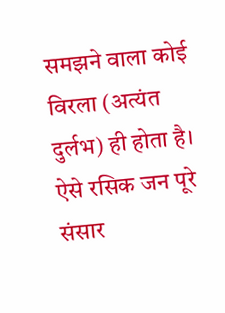समझने वाला कोई विरला (अत्यंत दुर्लभ) ही होता है। ऐसे रसिक जन पूरे संसार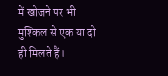में खोजने पर भी मुश्किल से एक या दो ही मिलते हैं।